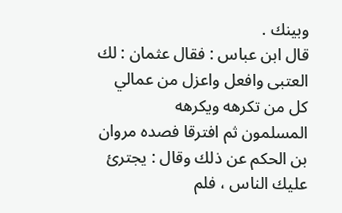وبينك .
قال ابن عباس : فقال عثمان : لك العتبى وافعل واعزل من عمالي كل من تكرهه ويكرهه
المسلمون ثم افترقا فصده مروان بن الحكم عن ذلك وقال : يجترئ عليك الناس ، فلم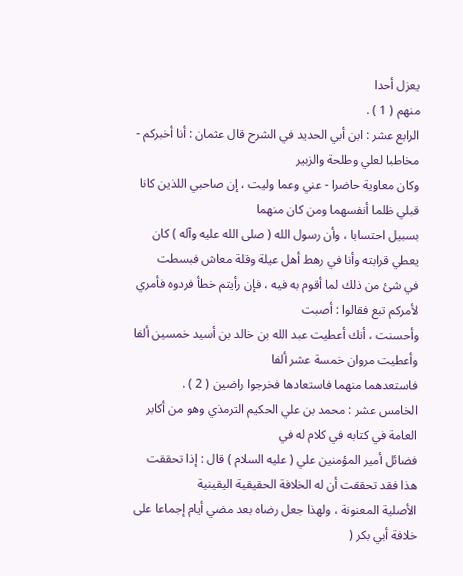يعزل أحدا
منهم ( 1 ) .
الرابع عشر : ابن أبي الحديد في الشرح قال عثمان : أنا أخبركم - مخاطبا لعلي وطلحة والزبير
وكان معاوية حاضرا - عني وعما وليت ، إن صاحبي اللذين كانا قبلي ظلما أنفسهما ومن كان منهما
بسبيل احتسابا ، وأن رسول الله ( صلى الله عليه وآله ) كان يعطي قرابته وأنا في رهط أهل عيلة وقلة معاش فبسطت
في شئ من ذلك لما أقوم به فيه ، فإن رأيتم خطأ فردوه فأمري لأمركم تبع فقالوا : أصبت
وأحسنت ، أنك أعطيت عبد الله بن خالد بن أسيد خمسين ألفا وأعطيت مروان خمسة عشر ألفا
فاستعدهما منهما فاستعادها فخرجوا راضين ( 2 ) .
الخامس عشر : محمد بن علي الحكيم الترمذي وهو من أكابر العامة في كتابه في كلام له في
فضائل أمير المؤمنين علي ( عليه السلام ) قال : إذا تحققت هذا فقد تحققت أن له الخلافة الحقيقية اليقينية
الأصلية المعنونة ، ولهذا جعل رضاه بعد مضي أيام إجماعا على خلافة أبي بكر (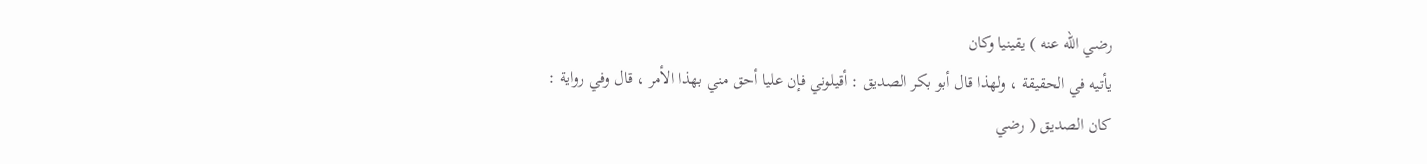رضي الله عنه ) يقينيا وكان
يأتيه في الحقيقة ، ولهذا قال أبو بكر الصديق : أقيلوني فإن عليا أحق مني بهذا الأمر ، قال وفي رواية :
كان الصديق ( رضي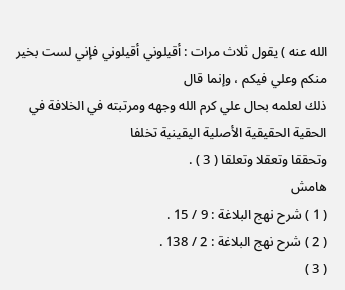الله عنه ) يقول ثلاث مرات : أقيلوني أقيلوني فإني لست بخير منكم وعلي فيكم ، وإنما قال
ذلك لعلمه بحال علي كرم الله وجهه ومرتبته في الخلافة في الحقية الحقيقية الأصلية اليقينية تخلفا
وتحققا وتعقلا وتعلقا ( 3 ) .
هامش
( 1 ) شرح نهج البلاغة : 9 / 15 .
( 2 ) شرح نهج البلاغة : 2 / 138 .
( 3 )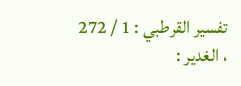تفسير القرطبي : 1 / 272 ، الغدير :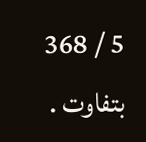5 / 368 بتفاوت .